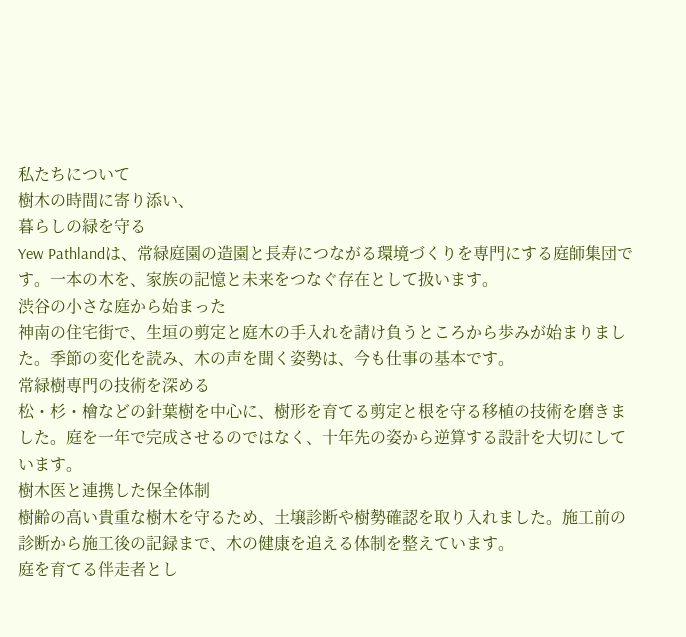私たちについて
樹木の時間に寄り添い、
暮らしの緑を守る
Yew Pathlandは、常緑庭園の造園と長寿につながる環境づくりを専門にする庭師集団です。一本の木を、家族の記憶と未来をつなぐ存在として扱います。
渋谷の小さな庭から始まった
神南の住宅街で、生垣の剪定と庭木の手入れを請け負うところから歩みが始まりました。季節の変化を読み、木の声を聞く姿勢は、今も仕事の基本です。
常緑樹専門の技術を深める
松・杉・檜などの針葉樹を中心に、樹形を育てる剪定と根を守る移植の技術を磨きました。庭を一年で完成させるのではなく、十年先の姿から逆算する設計を大切にしています。
樹木医と連携した保全体制
樹齢の高い貴重な樹木を守るため、土壌診断や樹勢確認を取り入れました。施工前の診断から施工後の記録まで、木の健康を追える体制を整えています。
庭を育てる伴走者とし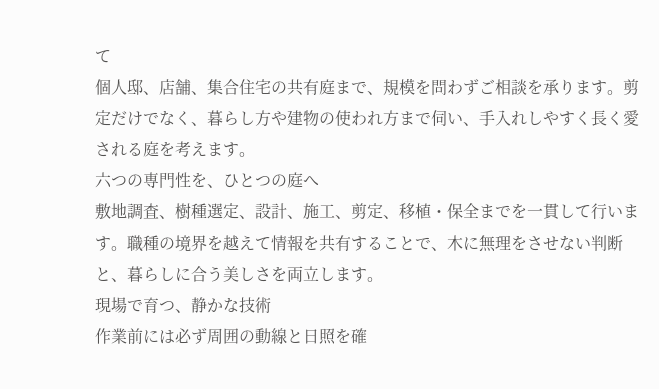て
個人邸、店舗、集合住宅の共有庭まで、規模を問わずご相談を承ります。剪定だけでなく、暮らし方や建物の使われ方まで伺い、手入れしやすく長く愛される庭を考えます。
六つの専門性を、ひとつの庭へ
敷地調査、樹種選定、設計、施工、剪定、移植・保全までを一貫して行います。職種の境界を越えて情報を共有することで、木に無理をさせない判断と、暮らしに合う美しさを両立します。
現場で育つ、静かな技術
作業前には必ず周囲の動線と日照を確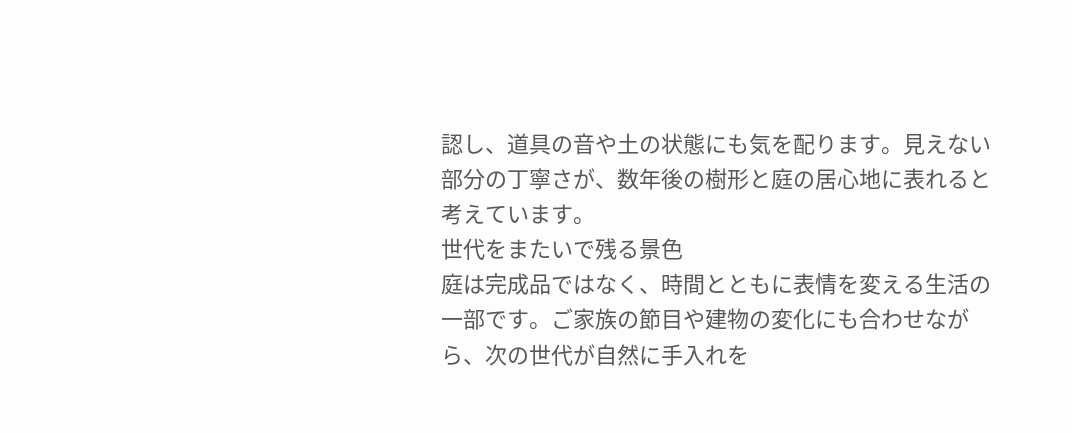認し、道具の音や土の状態にも気を配ります。見えない部分の丁寧さが、数年後の樹形と庭の居心地に表れると考えています。
世代をまたいで残る景色
庭は完成品ではなく、時間とともに表情を変える生活の一部です。ご家族の節目や建物の変化にも合わせながら、次の世代が自然に手入れを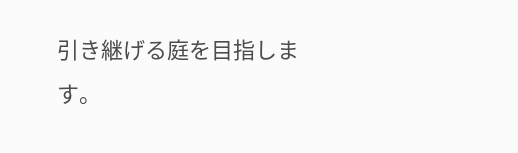引き継げる庭を目指します。